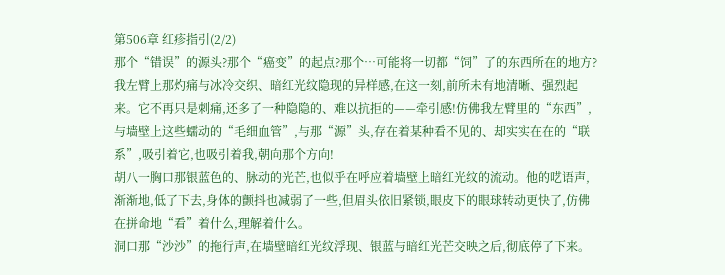第506章 红疹指引(2/2)
那个“错误”的源头?那个“癌变”的起点?那个…可能将一切都“饲”了的东西所在的地方?
我左臂上那灼痛与冰冷交织、暗红光纹隐现的异样感,在这一刻,前所未有地清晰、强烈起来。它不再只是刺痛,还多了一种隐隐的、难以抗拒的——牵引感!仿佛我左臂里的“东西”,与墙壁上这些蠕动的“毛细血管”,与那“源”头,存在着某种看不见的、却实实在在的“联系”,吸引着它,也吸引着我,朝向那个方向!
胡八一胸口那银蓝色的、脉动的光芒,也似乎在呼应着墙壁上暗红光纹的流动。他的呓语声,渐渐地,低了下去,身体的颤抖也减弱了一些,但眉头依旧紧锁,眼皮下的眼球转动更快了,仿佛在拼命地“看”着什么,理解着什么。
洞口那“沙沙”的拖行声,在墙壁暗红光纹浮现、银蓝与暗红光芒交映之后,彻底停了下来。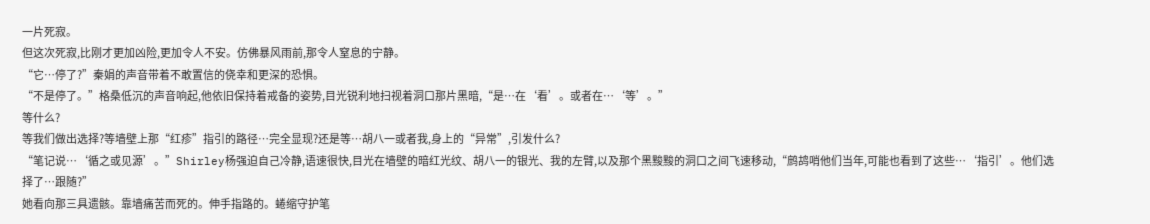一片死寂。
但这次死寂,比刚才更加凶险,更加令人不安。仿佛暴风雨前,那令人窒息的宁静。
“它…停了?”秦娟的声音带着不敢置信的侥幸和更深的恐惧。
“不是停了。”格桑低沉的声音响起,他依旧保持着戒备的姿势,目光锐利地扫视着洞口那片黑暗,“是…在‘看’。或者在…‘等’。”
等什么?
等我们做出选择?等墙壁上那“红疹”指引的路径…完全显现?还是等…胡八一或者我,身上的“异常”,引发什么?
“笔记说…‘循之或见源’。”Shirley杨强迫自己冷静,语速很快,目光在墙壁的暗红光纹、胡八一的银光、我的左臂,以及那个黑黢黢的洞口之间飞速移动,“鹧鸪哨他们当年,可能也看到了这些…‘指引’。他们选择了…跟随?”
她看向那三具遗骸。靠墙痛苦而死的。伸手指路的。蜷缩守护笔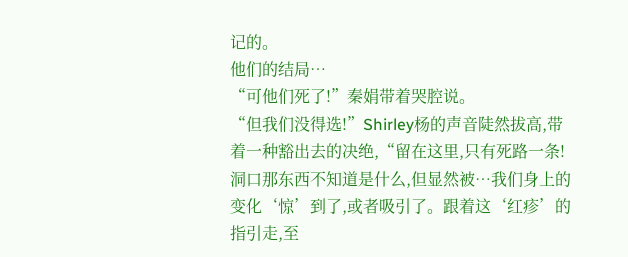记的。
他们的结局…
“可他们死了!”秦娟带着哭腔说。
“但我们没得选!”Shirley杨的声音陡然拔高,带着一种豁出去的决绝,“留在这里,只有死路一条!洞口那东西不知道是什么,但显然被…我们身上的变化‘惊’到了,或者吸引了。跟着这‘红疹’的指引走,至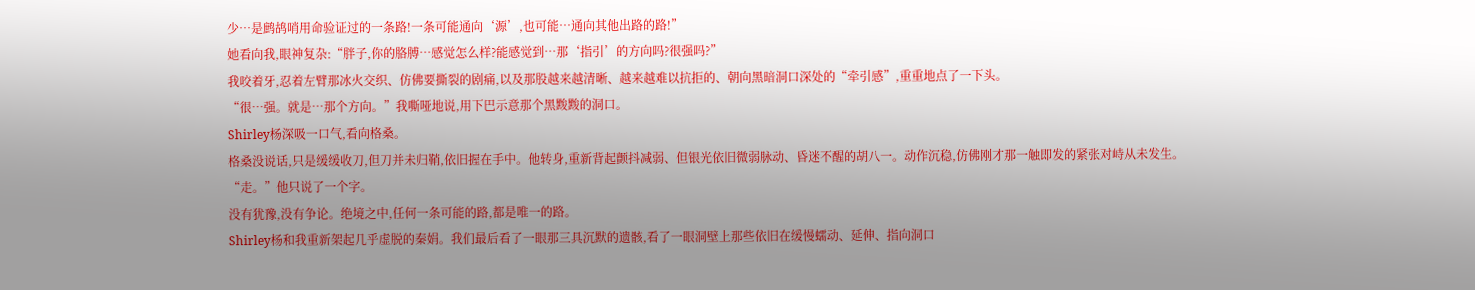少…是鹧鸪哨用命验证过的一条路!一条可能通向‘源’,也可能…通向其他出路的路!”
她看向我,眼神复杂:“胖子,你的胳膊…感觉怎么样?能感觉到…那‘指引’的方向吗?很强吗?”
我咬着牙,忍着左臂那冰火交织、仿佛要撕裂的剧痛,以及那股越来越清晰、越来越难以抗拒的、朝向黑暗洞口深处的“牵引感”,重重地点了一下头。
“很…强。就是…那个方向。”我嘶哑地说,用下巴示意那个黑黢黢的洞口。
Shirley杨深吸一口气,看向格桑。
格桑没说话,只是缓缓收刀,但刀并未归鞘,依旧握在手中。他转身,重新背起颤抖减弱、但银光依旧微弱脉动、昏迷不醒的胡八一。动作沉稳,仿佛刚才那一触即发的紧张对峙从未发生。
“走。”他只说了一个字。
没有犹豫,没有争论。绝境之中,任何一条可能的路,都是唯一的路。
Shirley杨和我重新架起几乎虚脱的秦娟。我们最后看了一眼那三具沉默的遗骸,看了一眼洞壁上那些依旧在缓慢蠕动、延伸、指向洞口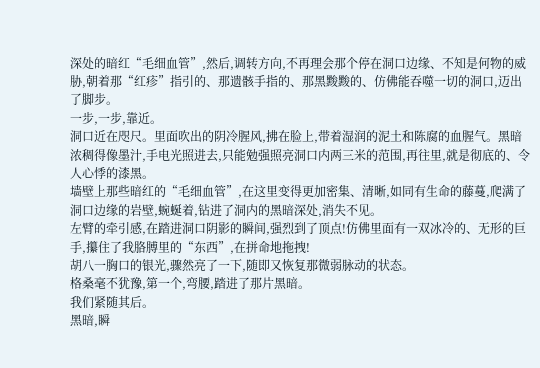深处的暗红“毛细血管”,然后,调转方向,不再理会那个停在洞口边缘、不知是何物的威胁,朝着那“红疹”指引的、那遗骸手指的、那黑黢黢的、仿佛能吞噬一切的洞口,迈出了脚步。
一步,一步,靠近。
洞口近在咫尺。里面吹出的阴冷腥风,拂在脸上,带着湿润的泥土和陈腐的血腥气。黑暗浓稠得像墨汁,手电光照进去,只能勉强照亮洞口内两三米的范围,再往里,就是彻底的、令人心悸的漆黑。
墙壁上那些暗红的“毛细血管”,在这里变得更加密集、清晰,如同有生命的藤蔓,爬满了洞口边缘的岩壁,蜿蜒着,钻进了洞内的黑暗深处,消失不见。
左臂的牵引感,在踏进洞口阴影的瞬间,强烈到了顶点!仿佛里面有一双冰冷的、无形的巨手,攥住了我胳膊里的“东西”,在拼命地拖拽!
胡八一胸口的银光,骤然亮了一下,随即又恢复那微弱脉动的状态。
格桑毫不犹豫,第一个,弯腰,踏进了那片黑暗。
我们紧随其后。
黑暗,瞬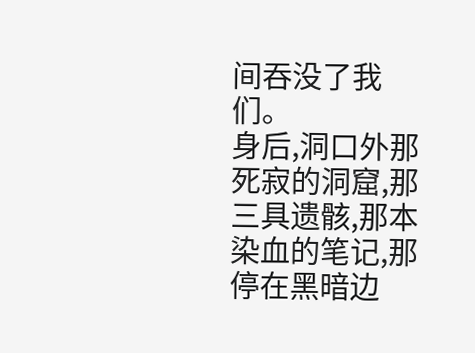间吞没了我们。
身后,洞口外那死寂的洞窟,那三具遗骸,那本染血的笔记,那停在黑暗边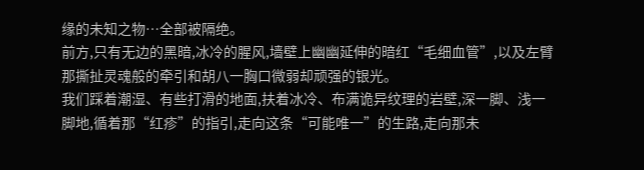缘的未知之物…全部被隔绝。
前方,只有无边的黑暗,冰冷的腥风,墙壁上幽幽延伸的暗红“毛细血管”,以及左臂那撕扯灵魂般的牵引和胡八一胸口微弱却顽强的银光。
我们踩着潮湿、有些打滑的地面,扶着冰冷、布满诡异纹理的岩壁,深一脚、浅一脚地,循着那“红疹”的指引,走向这条“可能唯一”的生路,走向那未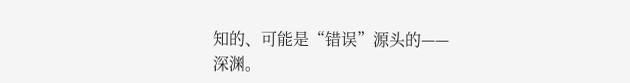知的、可能是“错误”源头的——
深渊。